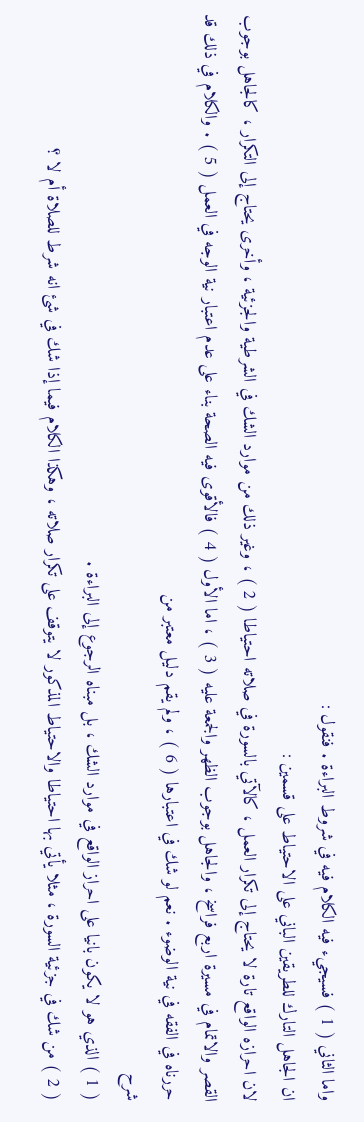واما الثاني ( 1 ) فسيجيء فيه الكلام فيه في شروط البراءة . فنقول :
ان الجاهل التارك للطريقين الباني على الاحتياط على قسمين :
لان احرازه الواقع تارة لا يحتاج إلى تكرار العمل ، كالآتي بالسورة في صلاته احتياطا ( 2 ) ، وغير ذلك من موارد الشك في الشرطية والجزئية ، وأخرى يحتاج إلى التكرار ، كالجاهل بوجوب القصر والاتمام في مسيرة اربع فراسخ ، والجاهل بوجوب الظهر والجمعة عليه ( 3 ) ، اما الأول ( 4 ) فالأقوى فيه الصحة بناء على عدم اعتبار نية الوجه في العمل ( 5 ) . والكلام في ذلك قد حررناه في الفقه في نية الوضوء . نعم لو شك في اعتبارها ( 6 ) ، ولم يقم دليل معتبر من
شرح
( 1 ) الذي هو لا يكون بانيا على احراز الواقع في موارد الشك ، بل مبناه الرجوع إلى البراءة .
( 2 ) من شك في جزئية السورة ، مثلا يأتي بها احتياطا والاحتياط المذكور لا يتوقف على تكرار صلاته ، وهكذا الكلام فيما إذا شك في شئ انه شرط للصلاة أم لا ؟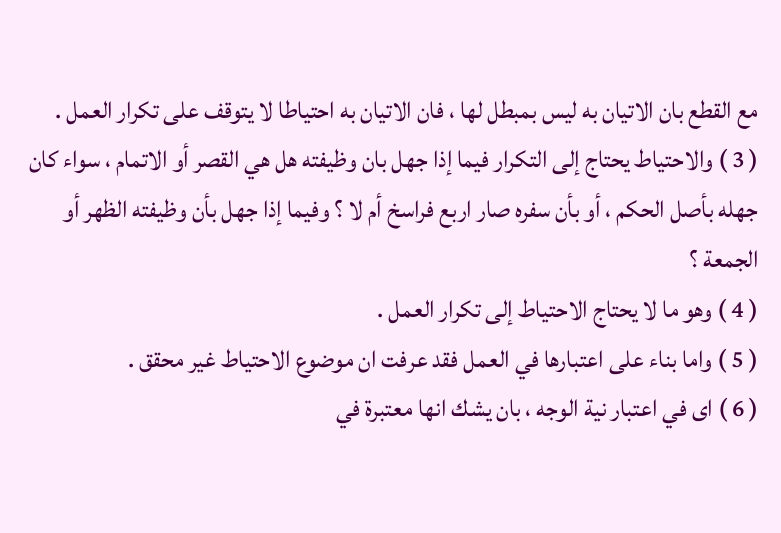مع القطع بان الاتيان به ليس بمبطل لها ، فان الاتيان به احتياطا لا يتوقف على تكرار العمل .
( 3 ) والاحتياط يحتاج إلى التكرار فيما إذا جهل بان وظيفته هل هي القصر أو الاتمام ، سواء كان جهله بأصل الحكم ، أو بأن سفره صار اربع فراسخ أم لا ؟ وفيما إذا جهل بأن وظيفته الظهر أو الجمعة ؟
( 4 ) وهو ما لا يحتاج الاحتياط إلى تكرار العمل .
( 5 ) واما بناء على اعتبارها في العمل فقد عرفت ان موضوع الاحتياط غير محقق .
( 6 ) اى في اعتبار نية الوجه ، بان يشك انها معتبرة في